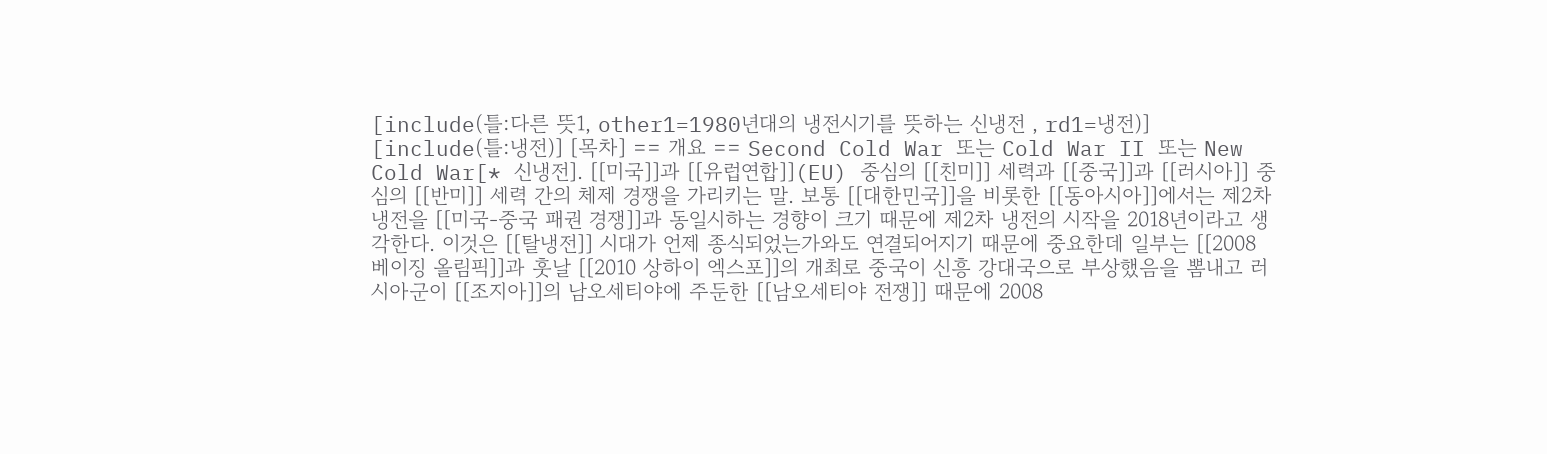[include(틀:다른 뜻1, other1=1980년대의 냉전시기를 뜻하는 신냉전 , rd1=냉전)] [include(틀:냉전)] [목차] == 개요 == Second Cold War 또는 Cold War II 또는 New Cold War[* 신냉전]. [[미국]]과 [[유럽연합]](EU) 중심의 [[친미]] 세력과 [[중국]]과 [[러시아]] 중심의 [[반미]] 세력 간의 체제 경쟁을 가리키는 말. 보통 [[대한민국]]을 비롯한 [[동아시아]]에서는 제2차 냉전을 [[미국-중국 패권 경쟁]]과 동일시하는 경향이 크기 때문에 제2차 냉전의 시작을 2018년이라고 생각한다. 이것은 [[탈냉전]] 시대가 언제 종식되었는가와도 연결되어지기 때문에 중요한데 일부는 [[2008 베이징 올림픽]]과 훗날 [[2010 상하이 엑스포]]의 개최로 중국이 신흥 강대국으로 부상했음을 뽐내고 러시아군이 [[조지아]]의 남오세티야에 주둔한 [[남오세티야 전쟁]] 때문에 2008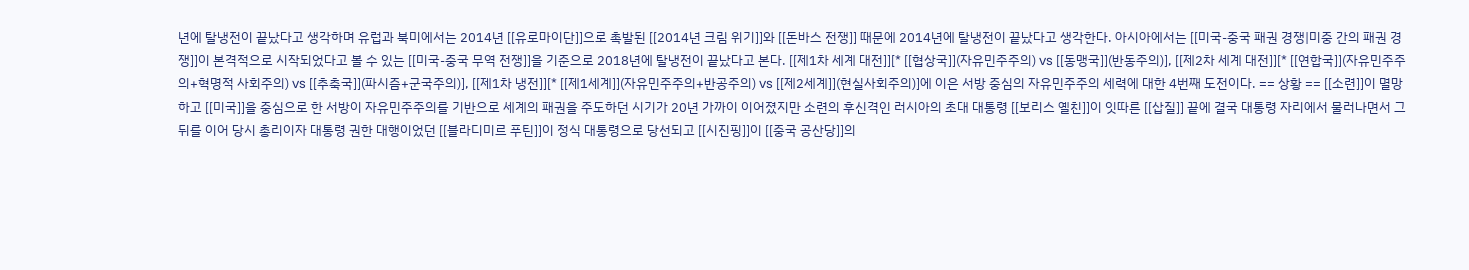년에 탈냉전이 끝났다고 생각하며 유럽과 북미에서는 2014년 [[유로마이단]]으로 촉발된 [[2014년 크림 위기]]와 [[돈바스 전쟁]] 때문에 2014년에 탈냉전이 끝났다고 생각한다. 아시아에서는 [[미국-중국 패권 경쟁|미중 간의 패권 경쟁]]이 본격적으로 시작되었다고 볼 수 있는 [[미국-중국 무역 전쟁]]을 기준으로 2018년에 탈냉전이 끝났다고 본다. [[제1차 세계 대전]][* [[협상국]](자유민주주의) vs [[동맹국]](반동주의)], [[제2차 세계 대전]][* [[연합국]](자유민주주의+혁명적 사회주의) vs [[추축국]](파시즘+군국주의)], [[제1차 냉전]][* [[제1세계]](자유민주주의+반공주의) vs [[제2세계]](현실사회주의)]에 이은 서방 중심의 자유민주주의 세력에 대한 4번째 도전이다. == 상황 == [[소련]]이 멸망하고 [[미국]]을 중심으로 한 서방이 자유민주주의를 기반으로 세계의 패권을 주도하던 시기가 20년 가까이 이어졌지만 소련의 후신격인 러시아의 초대 대통령 [[보리스 옐친]]이 잇따른 [[삽질]] 끝에 결국 대통령 자리에서 물러나면서 그 뒤를 이어 당시 총리이자 대통령 권한 대행이었던 [[블라디미르 푸틴]]이 정식 대통령으로 당선되고 [[시진핑]]이 [[중국 공산당]]의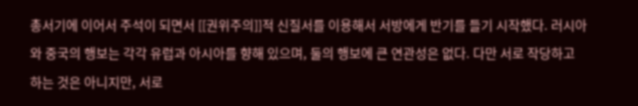총서기에 이어서 주석이 되면서 [[권위주의]]적 신질서를 이용해서 서방에게 반기를 들기 시작했다. 러시아와 중국의 행보는 각각 유럽과 아시아를 향해 있으며, 둘의 행보에 큰 연관성은 없다. 다만 서로 작당하고 하는 것은 아니지만, 서로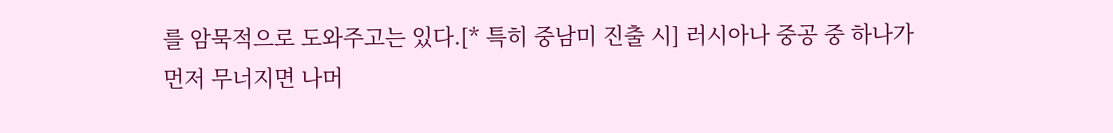를 암묵적으로 도와주고는 있다.[* 특히 중남미 진출 시] 러시아나 중공 중 하나가 먼저 무너지면 나머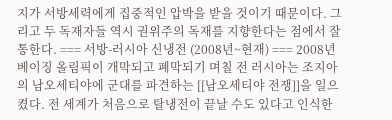지가 서방세력에게 집중적인 압박을 받을 것이기 때문이다. 그리고 두 독재자들 역시 권위주의 독재를 지향한다는 점에서 잘 통한다. === 서방-러시아 신냉전 (2008년~현재) === 2008년 베이징 올림픽이 개막되고 폐막되기 며칠 전 러시아는 조지아의 남오세티야에 군대를 파견하는 [[남오세티야 전쟁]]을 일으켰다. 전 세계가 처음으로 탈냉전이 끝날 수도 있다고 인식한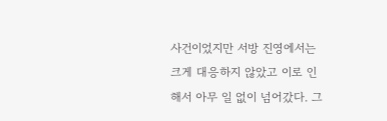사건이었지만 서방 진영에서는 크게 대응하지 않았고 이로 인해서 아무 일 없이 넘어갔다. 그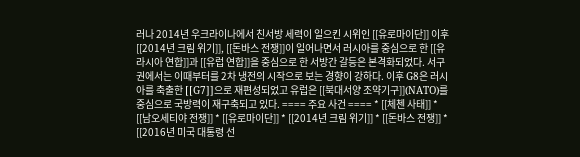러나 2014년 우크라이나에서 친서방 세력이 일으킨 시위인 [[유로마이단]] 이후 [[2014년 크림 위기]], [[돈바스 전쟁]]이 일어나면서 러시아를 중심으로 한 [[유라시아 연합]]과 [[유럽 연합]]을 중심으로 한 서방간 갈등은 본격화되었다. 서구권에서는 이때부터를 2차 냉전의 시작으로 보는 경향이 강하다. 이후 G8은 러시아를 축출한 [[G7]]으로 재편성되었고 유럽은 [[북대서양 조약기구]](NATO)를 중심으로 국방력이 재구축되고 있다. ==== 주요 사건 ==== * [[체첸 사태]] * [[남오세티야 전쟁]] * [[유로마이단]] * [[2014년 크림 위기]] * [[돈바스 전쟁]] * [[2016년 미국 대통령 선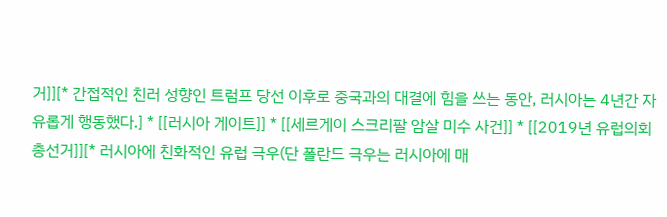거]][* 간접적인 친러 성향인 트럼프 당선 이후로 중국과의 대결에 힘을 쓰는 동안, 러시아는 4년간 자유롭게 행동했다.] * [[러시아 게이트]] * [[세르게이 스크리팔 암살 미수 사건]] * [[2019년 유럽의회 총선거]][* 러시아에 친화적인 유럽 극우(단 폴란드 극우는 러시아에 매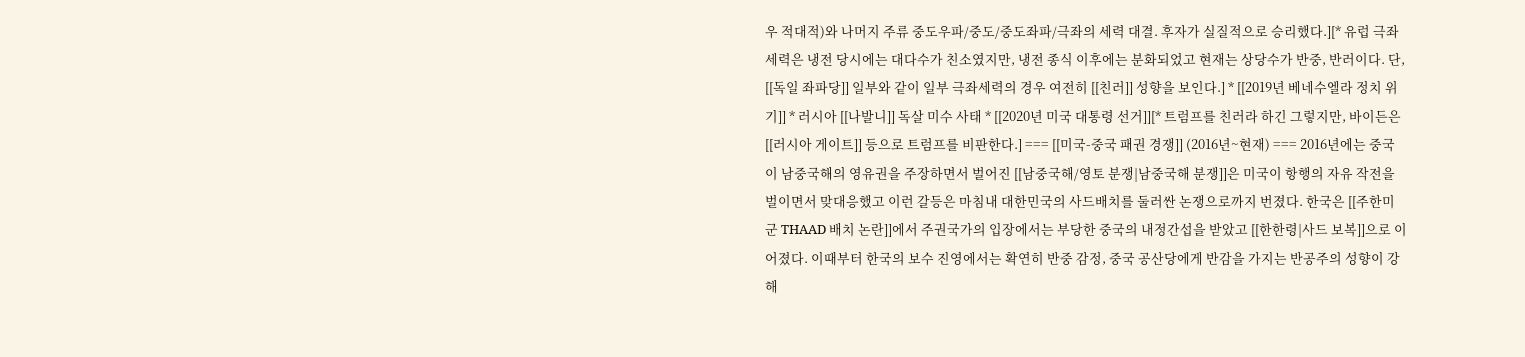우 적대적)와 나머지 주류 중도우파/중도/중도좌파/극좌의 세력 대결. 후자가 실질적으로 승리했다.][* 유럽 극좌 세력은 냉전 당시에는 대다수가 친소였지만, 냉전 종식 이후에는 분화되었고 현재는 상당수가 반중, 반러이다. 단, [[독일 좌파당]] 일부와 같이 일부 극좌세력의 경우 여전히 [[친러]] 성향을 보인다.] * [[2019년 베네수엘라 정치 위기]] * 러시아 [[나발니]] 독살 미수 사태 * [[2020년 미국 대통령 선거]][* 트럼프를 친러라 하긴 그렇지만, 바이든은 [[러시아 게이트]] 등으로 트럼프를 비판한다.] === [[미국-중국 패권 경쟁]] (2016년~현재) === 2016년에는 중국이 남중국해의 영유권을 주장하면서 벌어진 [[남중국해/영토 분쟁|남중국해 분쟁]]은 미국이 항행의 자유 작전을 벌이면서 맞대응했고 이런 갈등은 마침내 대한민국의 사드배치를 둘러싼 논쟁으로까지 번졌다. 한국은 [[주한미군 THAAD 배치 논란]]에서 주권국가의 입장에서는 부당한 중국의 내정간섭을 받았고 [[한한령|사드 보복]]으로 이어졌다. 이때부터 한국의 보수 진영에서는 확연히 반중 감정, 중국 공산당에게 반감을 가지는 반공주의 성향이 강해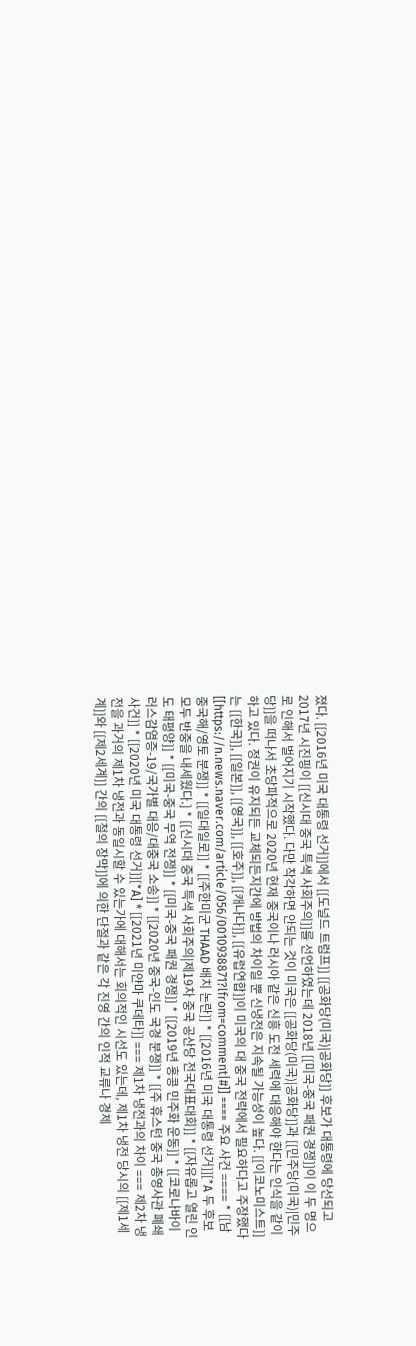졌다. [[2016년 미국 대통령 선거]]에서 [[도널드 트럼프]] [[공화당(미국)|공화당]] 후보가 대통령에 당선되고 2017년 시진핑이 [[신시대 중국 특색 사회주의]]를 선언하였는데 2018년 [[미국-중국 패권 경쟁]]이 이 두 명으로 인해서 벌어지기 시작했다. 다만 착각하면 안되는 것이 미국은 [[공화당(미국)|공화당]]과 [[민주당(미국)|민주당]]을 떠나서 초당파적으로 2020년 현재 중국이나 러시아 같은 신흥 도전 세력에 대응해야 한다는 인식을 같이하고 있다. 정권이 유지되든 교체되든지간에 방법의 차이일 뿐 신냉전은 지속될 가능성이 높다. [[이코노미스트]]는 [[한국]], [[일본]], [[영국]], [[호주]], [[캐나다]], [[유럽연합]]이 미국의 대 중국 전략에서 필요하다고 주장했다 [[https://n.news.naver.com/article/056/0010938871?lfrom=comment|#]] ==== 주요 사건 ==== * [[남중국해/영토 분쟁]] * [[일대일로]] * [[주한미군 THAAD 배치 논란]] * [[2016년 미국 대통령 선거]][*A 두 후보 모두 반중을 내세웠다.] * [[신시대 중국 특색 사회주의|제19차 중국 공산당 전국대표대회]] * [[자유롭고 열린 인도 태평양]] * [[미국-중국 무역 전쟁]] * [[미국-중국 패권 경쟁]] * [[2019년 홍콩 민주화 운동]] * [[코로나바이러스감염증-19/국가별 대응/대중국 소송]] * [[2020년 중국-인도 국경 분쟁]] * [[주 휴스턴 중국 총영사관 폐쇄 사건]] * [[2020년 미국 대통령 선거]][*A] * [[2021년 미얀마 쿠데타]] === 제1차 냉전과의 차이 === 제2차 냉전을 과거의 제1차 냉전과 동일시할 수 있는가에 대해서는 회의적인 시선도 있는데, 제1차 냉전 당시의 [[제1세계]]와 [[제2세계]] 간의 [[철의 장막]]에 의한 단절과 같은 각 진영 간의 인적 교류나 경제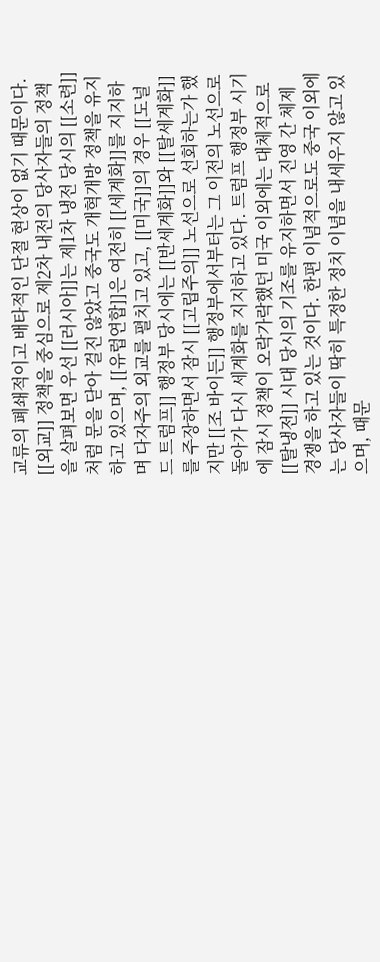교류의 폐쇄적이고 배타적인 단절 현상이 없기 때문이다. [[외교]] 정책을 중심으로 제2차 내전의 당사자들의 정책을 살펴보면 우선 [[러시아]]는 제1차 냉전 당시의 [[소련]]처럼 문을 닫아 걸진 않았고 중국도 개혁개방 정책을 유지하고 있으며, [[유럽연합]]은 여전히 [[세계화]]를 지지하며 다자주의 외교를 펼치고 있고, [[미국]]의 경우 [[도널드 트럼프]] 행정부 당시에는 [[반세계화]]와 [[탈세계화]]를 주장하면서 잠시 [[고립주의]] 노선으로 선회하는가 했지만 [[조 바이든]] 행정부에서부터는 그 이전의 노선으로 돌아가 다시 세계화를 지지하고 있다. 트럼프 행정부 시기에 잠시 정책이 오락가락했던 미국 이외에는 대체적으로 [[탈냉전]] 시대 당시의 기조를 유지하면서 진영 간 체제 경쟁을 하고 있는 것이다. 한편 이념적으로도 중국 이외에는 당사자들이 딱히 특정한 정치 이념을 내세우지 않고 있으며, 때문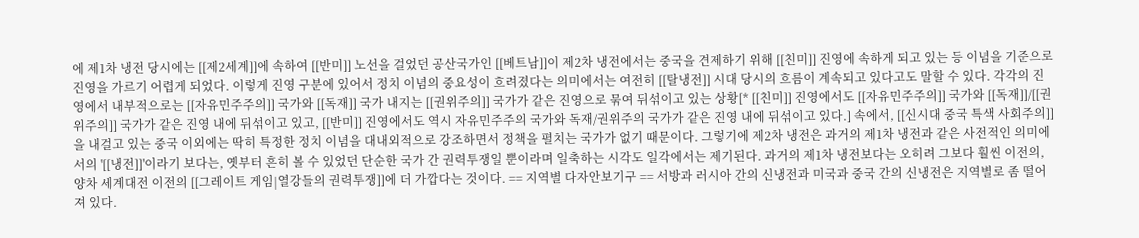에 제1차 냉전 당시에는 [[제2세계]]에 속하여 [[반미]] 노선을 걸었던 공산국가인 [[베트남]]이 제2차 냉전에서는 중국을 견제하기 위해 [[친미]] 진영에 속하게 되고 있는 등 이념을 기준으로 진영을 가르기 어렵게 되었다. 이렇게 진영 구분에 있어서 정치 이념의 중요성이 흐려졌다는 의미에서는 여전히 [[탈냉전]] 시대 당시의 흐름이 계속되고 있다고도 말할 수 있다. 각각의 진영에서 내부적으로는 [[자유민주주의]] 국가와 [[독재]] 국가 내지는 [[권위주의]] 국가가 같은 진영으로 묶여 뒤섞이고 있는 상황[* [[친미]] 진영에서도 [[자유민주주의]] 국가와 [[독재]]/[[권위주의]] 국가가 같은 진영 내에 뒤섞이고 있고, [[반미]] 진영에서도 역시 자유민주주의 국가와 독재/권위주의 국가가 같은 진영 내에 뒤섞이고 있다.] 속에서, [[신시대 중국 특색 사회주의]]을 내걸고 있는 중국 이외에는 딱히 특정한 정치 이념을 대내외적으로 강조하면서 정책을 펼치는 국가가 없기 때문이다. 그렇기에 제2차 냉전은 과거의 제1차 냉전과 같은 사전적인 의미에서의 '[[냉전]]'이라기 보다는, 옛부터 흔히 볼 수 있었던 단순한 국가 간 권력투쟁일 뿐이라며 일축하는 시각도 일각에서는 제기된다. 과거의 제1차 냉전보다는 오히려 그보다 훨씬 이전의, 양차 세계대전 이전의 [[그레이트 게임|열강들의 권력투쟁]]에 더 가깝다는 것이다. == 지역별 다자안보기구 == 서방과 러시아 간의 신냉전과 미국과 중국 간의 신냉전은 지역별로 좀 떨어져 있다.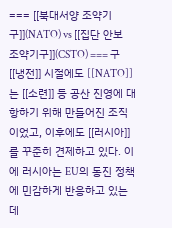=== [[북대서양 조약기구]](NATO) vs [[집단 안보 조약기구]](CSTO) === 구 [[냉전]] 시절에도 [[NATO]]는 [[소련]] 등 공산 진영에 대항하기 위해 만들어진 조직이었고, 이후에도 [[러시아]]를 꾸준히 견제하고 있다. 이에 러시아는 EU의 동진 정책에 민감하게 반응하고 있는데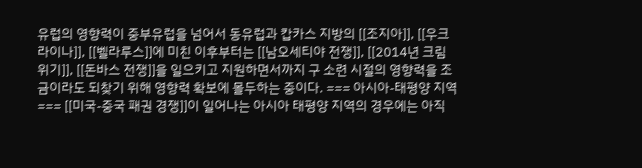유럽의 영향력이 중부유럽을 넘어서 동유럽과 캅카스 지방의 [[조지아]], [[우크라이나]], [[벨라루스]]에 미친 이후부터는 [[남오세티야 전쟁]], [[2014년 크림 위기]], [[돈바스 전쟁]]을 일으키고 지원하면서까지 구 소련 시절의 영향력을 조금이라도 되찾기 위해 영향력 확보에 몰두하는 중이다. === 아시아-태평양 지역 === [[미국-중국 패권 경쟁]]이 일어나는 아시아 태평양 지역의 경우에는 아직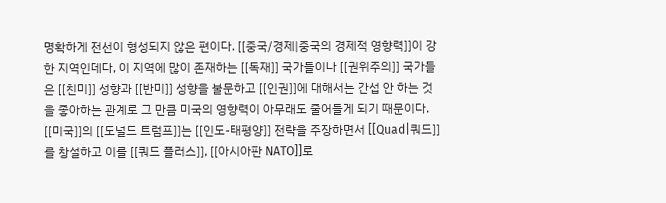명확하게 전선이 형성되지 않은 편이다. [[중국/경제|중국의 경제적 영향력]]이 강한 지역인데다, 이 지역에 많이 존재하는 [[독재]] 국가들이나 [[권위주의]] 국가들은 [[친미]] 성향과 [[반미]] 성향을 불문하고 [[인권]]에 대해서는 간섭 안 하는 것을 좋아하는 관계로 그 만큼 미국의 영향력이 아무래도 줄어들게 되기 때문이다. [[미국]]의 [[도널드 트럼프]]는 [[인도-태평양]] 전략을 주장하면서 [[Quad|쿼드]]를 창설하고 이를 [[쿼드 플러스]], [[아시아판 NATO]]로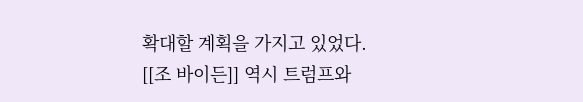확대할 계획을 가지고 있었다. [[조 바이든]] 역시 트럼프와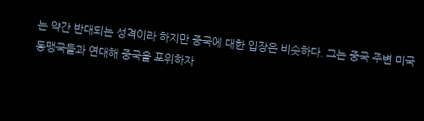는 약간 반대되는 성격이라 하지만 중국에 대한 입장은 비슷하다. 그는 중국 주변 미국 동맹국들과 연대해 중국을 포위하자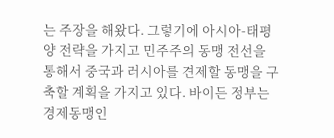는 주장을 해왔다. 그렇기에 아시아-태평양 전략을 가지고 민주주의 동맹 전선을 통해서 중국과 러시아를 견제할 동맹을 구축할 계획을 가지고 있다. 바이든 정부는 경제동맹인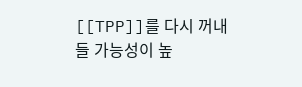[[TPP]]를 다시 꺼내들 가능성이 높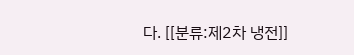다. [[분류:제2차 냉전]]